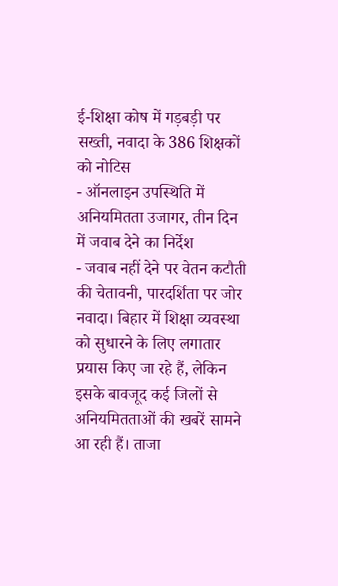ई-शिक्षा कोष में गड़बड़ी पर सख्ती, नवादा के 386 शिक्षकों को नोटिस
- ऑनलाइन उपस्थिति में अनियमितता उजागर, तीन दिन में जवाब देने का निर्देश
- जवाब नहीं देने पर वेतन कटौती की चेतावनी, पारदर्शिता पर जोर
नवादा। बिहार में शिक्षा व्यवस्था को सुधारने के लिए लगातार प्रयास किए जा रहे हैं, लेकिन इसके बावजूद कई जिलों से अनियमितताओं की खबरें सामने आ रही हैं। ताजा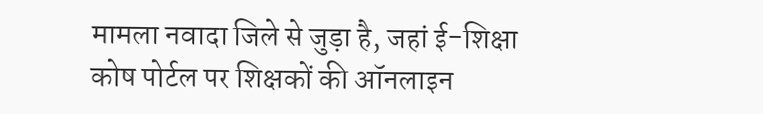मामला नवादा जिले से जुड़ा है, जहां ई-शिक्षा कोष पोर्टल पर शिक्षकों की ऑनलाइन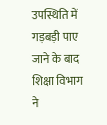उपस्थिति में गड़बड़ी पाए जाने के बाद शिक्षा विभाग ने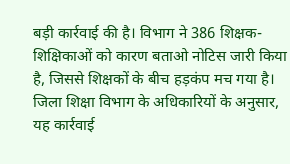बड़ी कार्रवाई की है। विभाग ने 386 शिक्षक-शिक्षिकाओं को कारण बताओ नोटिस जारी किया है, जिससे शिक्षकों के बीच हड़कंप मच गया है। जिला शिक्षा विभाग के अधिकारियों के अनुसार, यह कार्रवाई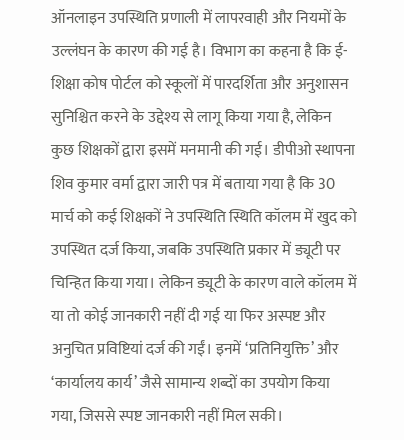ऑनलाइन उपस्थिति प्रणाली में लापरवाही और नियमों के उल्लंघन के कारण की गई है। विभाग का कहना है कि ई-शिक्षा कोष पोर्टल को स्कूलों में पारदर्शिता और अनुशासन सुनिश्चित करने के उद्देश्य से लागू किया गया है, लेकिन कुछ शिक्षकों द्वारा इसमें मनमानी की गई। डीपीओ स्थापना शिव कुमार वर्मा द्वारा जारी पत्र में बताया गया है कि 30 मार्च को कई शिक्षकों ने उपस्थिति स्थिति कॉलम में खुद को उपस्थित दर्ज किया, जबकि उपस्थिति प्रकार में ड्यूटी पर चिन्हित किया गया। लेकिन ड्यूटी के कारण वाले कॉलम में या तो कोई जानकारी नहीं दी गई या फिर अस्पष्ट और अनुचित प्रविष्टियां दर्ज की गईं। इनमें ‘प्रतिनियुक्ति’ और ‘कार्यालय कार्य’ जैसे सामान्य शब्दों का उपयोग किया गया, जिससे स्पष्ट जानकारी नहीं मिल सकी।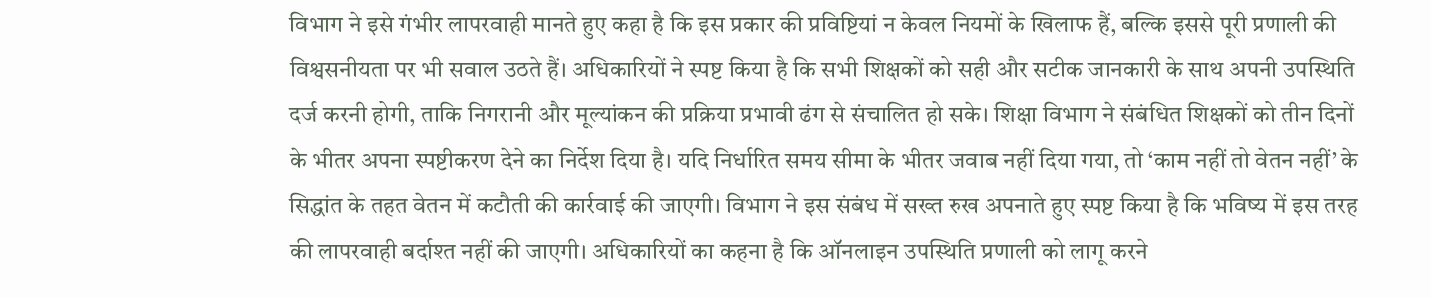विभाग ने इसे गंभीर लापरवाही मानते हुए कहा है कि इस प्रकार की प्रविष्टियां न केवल नियमों के खिलाफ हैं, बल्कि इससे पूरी प्रणाली की विश्वसनीयता पर भी सवाल उठते हैं। अधिकारियों ने स्पष्ट किया है कि सभी शिक्षकों को सही और सटीक जानकारी के साथ अपनी उपस्थिति दर्ज करनी होगी, ताकि निगरानी और मूल्यांकन की प्रक्रिया प्रभावी ढंग से संचालित हो सके। शिक्षा विभाग ने संबंधित शिक्षकों को तीन दिनों के भीतर अपना स्पष्टीकरण देने का निर्देश दिया है। यदि निर्धारित समय सीमा के भीतर जवाब नहीं दिया गया, तो ‘काम नहीं तो वेतन नहीं’ के सिद्धांत के तहत वेतन में कटौती की कार्रवाई की जाएगी। विभाग ने इस संबंध में सख्त रुख अपनाते हुए स्पष्ट किया है कि भविष्य में इस तरह की लापरवाही बर्दाश्त नहीं की जाएगी। अधिकारियों का कहना है कि ऑनलाइन उपस्थिति प्रणाली को लागू करने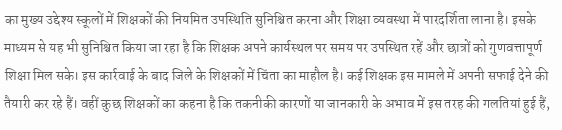का मुख्य उद्देश्य स्कूलों में शिक्षकों की नियमित उपस्थिति सुनिश्चित करना और शिक्षा व्यवस्था में पारदर्शिता लाना है। इसके माध्यम से यह भी सुनिश्चित किया जा रहा है कि शिक्षक अपने कार्यस्थल पर समय पर उपस्थित रहें और छात्रों को गुणवत्तापूर्ण शिक्षा मिल सके। इस कार्रवाई के बाद जिले के शिक्षकों में चिंता का माहौल है। कई शिक्षक इस मामले में अपनी सफाई देने की तैयारी कर रहे हैं। वहीं कुछ शिक्षकों का कहना है कि तकनीकी कारणों या जानकारी के अभाव में इस तरह की गलतियां हुई हैं,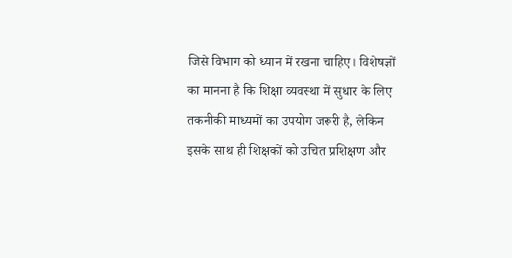जिसे विभाग को ध्यान में रखना चाहिए। विशेषज्ञों का मानना है कि शिक्षा व्यवस्था में सुधार के लिए तकनीकी माध्यमों का उपयोग जरूरी है, लेकिन इसके साथ ही शिक्षकों को उचित प्रशिक्षण और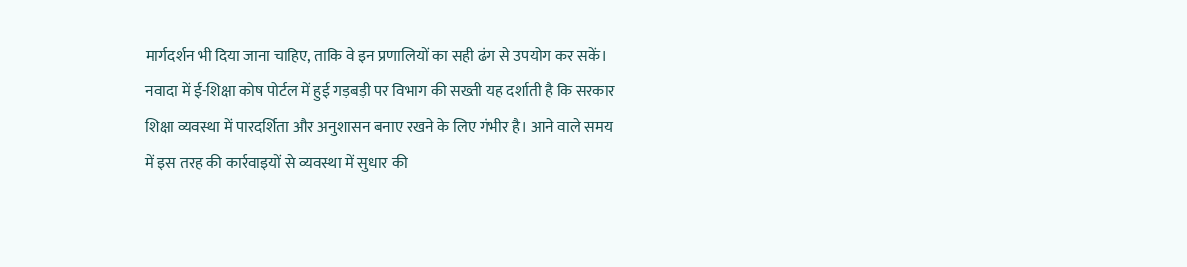मार्गदर्शन भी दिया जाना चाहिए, ताकि वे इन प्रणालियों का सही ढंग से उपयोग कर सकें। नवादा में ई-शिक्षा कोष पोर्टल में हुई गड़बड़ी पर विभाग की सख्ती यह दर्शाती है कि सरकार शिक्षा व्यवस्था में पारदर्शिता और अनुशासन बनाए रखने के लिए गंभीर है। आने वाले समय में इस तरह की कार्रवाइयों से व्यवस्था में सुधार की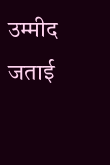उम्मीद जताई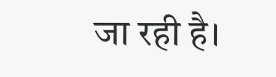जा रही है।